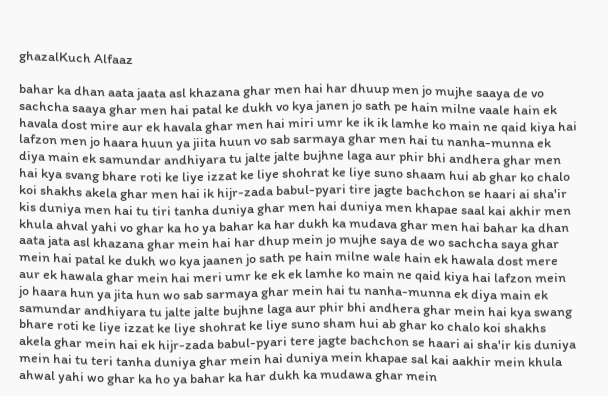ghazalKuch Alfaaz

bahar ka dhan aata jaata asl khazana ghar men hai har dhuup men jo mujhe saaya de vo sachcha saaya ghar men hai patal ke dukh vo kya janen jo sath pe hain milne vaale hain ek havala dost mire aur ek havala ghar men hai miri umr ke ik ik lamhe ko main ne qaid kiya hai lafzon men jo haara huun ya jiita huun vo sab sarmaya ghar men hai tu nanha-munna ek diya main ek samundar andhiyara tu jalte jalte bujhne laga aur phir bhi andhera ghar men hai kya svang bhare roti ke liye izzat ke liye shohrat ke liye suno shaam hui ab ghar ko chalo koi shakhs akela ghar men hai ik hijr-zada babul-pyari tire jagte bachchon se haari ai sha'ir kis duniya men hai tu tiri tanha duniya ghar men hai duniya men khapae saal kai akhir men khula ahval yahi vo ghar ka ho ya bahar ka har dukh ka mudava ghar men hai bahar ka dhan aata jata asl khazana ghar mein hai har dhup mein jo mujhe saya de wo sachcha saya ghar mein hai patal ke dukh wo kya jaanen jo sath pe hain milne wale hain ek hawala dost mere aur ek hawala ghar mein hai meri umr ke ek ek lamhe ko main ne qaid kiya hai lafzon mein jo haara hun ya jita hun wo sab sarmaya ghar mein hai tu nanha-munna ek diya main ek samundar andhiyara tu jalte jalte bujhne laga aur phir bhi andhera ghar mein hai kya swang bhare roti ke liye izzat ke liye shohrat ke liye suno sham hui ab ghar ko chalo koi shakhs akela ghar mein hai ek hijr-zada babul-pyari tere jagte bachchon se haari ai sha'ir kis duniya mein hai tu teri tanha duniya ghar mein hai duniya mein khapae sal kai aakhir mein khula ahwal yahi wo ghar ka ho ya bahar ka har dukh ka mudawa ghar mein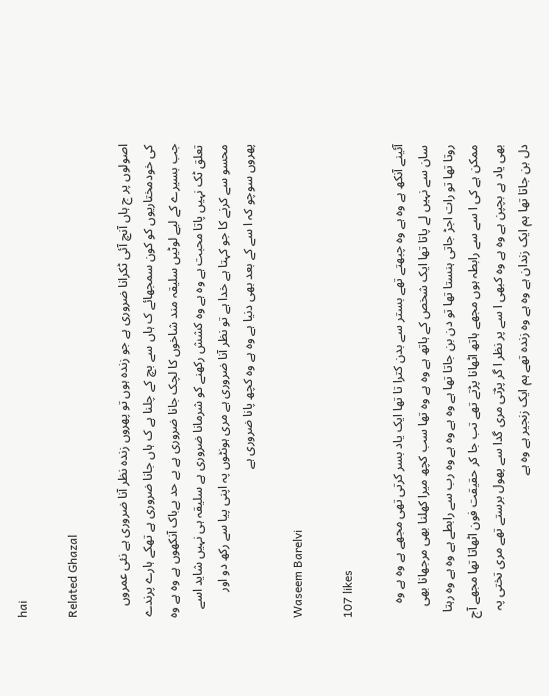hai

Related Ghazal

اصولوں پر ج ہاں آنچ آئی ٹکرانا ضروری ہے جو زندہ ہوں تو پھروں زندہ نظر آنا ضروری ہے نئی عمروں کی خودمختاریوں کو کون سمجھائے ک ہاں سے بچ کے چلنا ہے ک ہاں جانا ضروری ہے تھکے ہارے پرندے جب بسیرے کے لیے لوٹیں سلیقہ مند شاخوں کا لچک جانا ضروری ہے بے حد بےباک آنکھوں ہے وہ ہے وہ تعلق ٹک نہیں پاتا محبت ہے وہ ہے وہ کشش رکھنے کو شرمانا ضروری ہے سلیقہ ہی نہیں شاید اسے محسو سے کرنے کا جو کہتا ہے خدا ہے تو نظر آنا ضروری ہے مری ہونٹوں پہ اپنی پیا سے رکھ دو اور پھروں سوچو کہ ا سے کے بعد بھی دنیا ہے وہ ہے وہ کچھ پانا ضروری ہے

Waseem Barelvi

107 likes

آئینے آنکھ ہے وہ ہے وہ چبھتے تھے بستر سے بدن کترا تا تھا ایک یاد بسر کرتی تھی مجھے ہے وہ ہے وہ سان سے نہیں لے پاتا تھا ایک شخص کے ہاتھ ہے وہ ہے وہ تھا سب کچھ میرا کھلنا بھی مرجھانا بھی روتا تھا تو رات اجڑ جاتی ہنستا تھا تو دن بن جاتا تھا ہے وہ ہے وہ ہے وہ رب سے رابطے ہے وہ ہے وہ رہتا ممکن ہے کی ا سے سے رابطہ ہوں مجھے ہاتھ اٹھانا پڑتے تھے تب جا کر حقیقت فون اٹھاتا تھا مجھے آج بھی یاد ہے بچپن ہے وہ ہے وہ کبھی ا سے پر نظر ا گر پڑتی مری گدا سے پھول برستے تھے مری تختی پہ دل بن جاتا تھا ہم ایک زندان ہے وہ ہے وہ زندہ تھے ہم ایک زنجیر ہے وہ ہے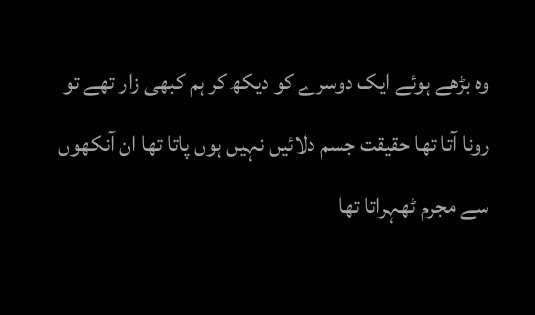وہ بڑھے ہوئے ایک دوسرے کو دیکھ کر ہم کبھی زار تھے تو رونا آتا تھا حقیقت جسم دلائیں نہیں ہوں پاتا تھا ان آنکھوں سے مجرم ٹھہراتا تھا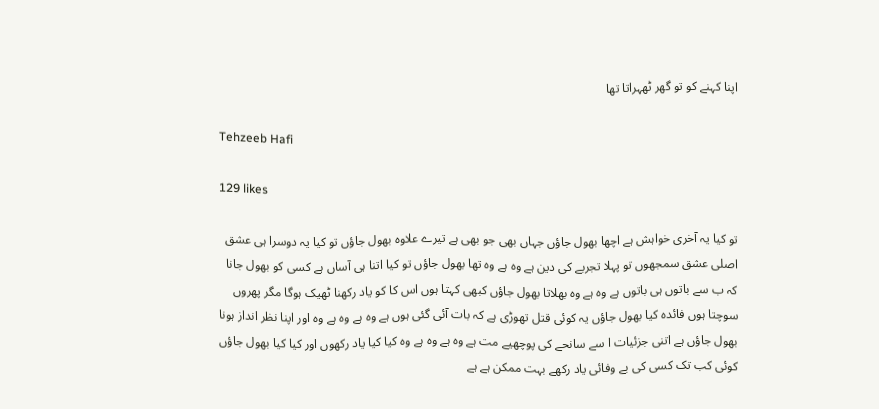اپنا کہنے کو تو گھر ٹھہراتا تھا

Tehzeeb Hafi

129 likes

تو کیا یہ آخری خواہش ہے اچھا بھول جاؤں جہاں بھی جو بھی ہے تیرے علاوہ بھول جاؤں تو کیا یہ دوسرا ہی عشق اصلی عشق سمجھوں تو پہلا تجربے کی دین ہے وہ ہے وہ تھا بھول جاؤں تو کیا اتنا ہی آساں ہے کسی کو بھول جانا کہ ب سے باتوں ہی باتوں ہے وہ ہے وہ بھلاتا بھول جاؤں کبھی کہتا ہوں اس کا کو یاد رکھنا ٹھیک ہوگا مگر پھروں سوچتا ہوں فائدہ کیا بھول جاؤں یہ کوئی قتل تھوڑی ہے کہ بات آئی گئی ہوں ہے وہ ہے وہ ہے وہ اور اپنا نظر انداز ہونا بھول جاؤں ہے اتنی جزئیات ا سے سانحے کی پوچھیے مت ہے وہ ہے وہ ہے وہ کیا کیا یاد رکھوں اور کیا کیا بھول جاؤں کوئی کب تک کسی کی بے وفائی یاد رکھے بہت ممکن ہے ہے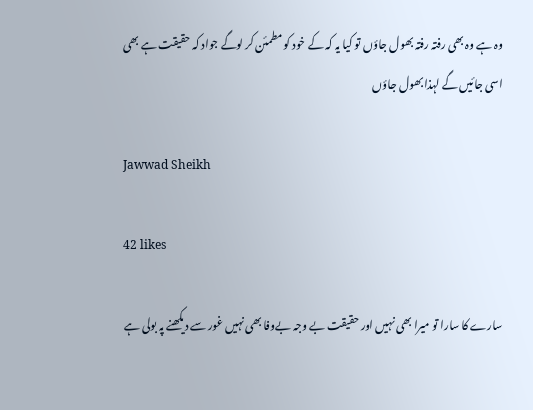وہ ہے وہ بھی رفتہ رفتہ بھول جاؤں تو کیا یہ کہ کے خود کو مطمئن کر لوگے جواد کہ حقیقت ہے بھی اسی جائیں گے لہذا بھول جاؤں

Jawwad Sheikh

42 likes

سارے کا سارا تو میرا بھی نہیں اور حقیقت بے وجہ بےوفا بھی نہیں غور سے دیکھنے پہ بولی ہے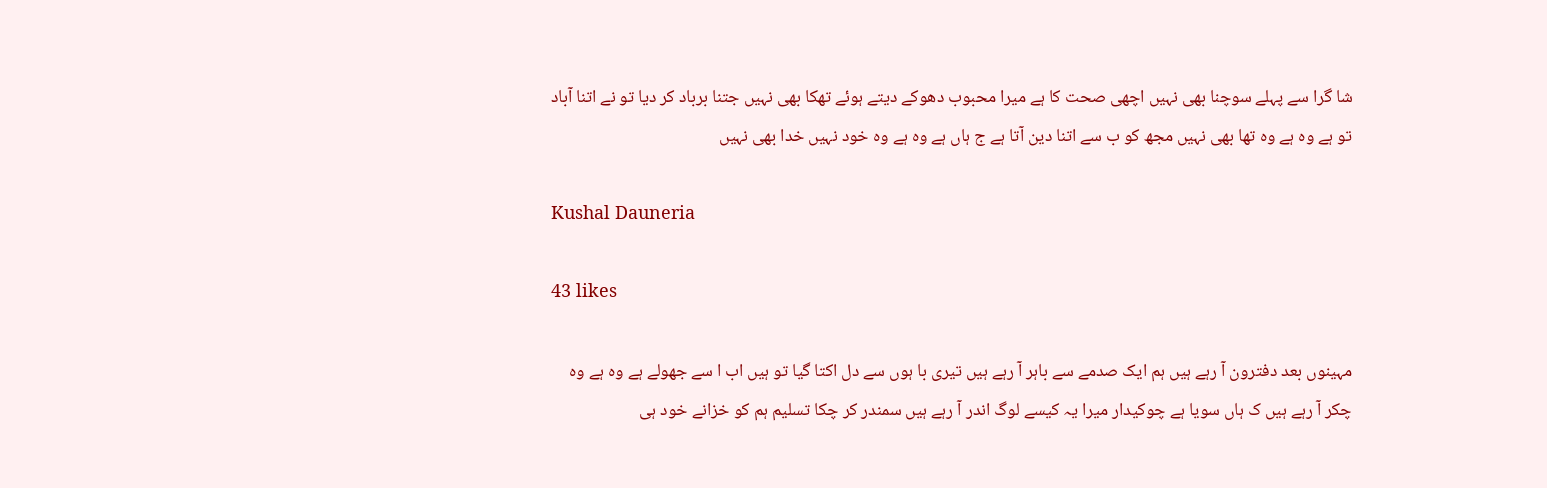شا گرا سے پہلے سوچنا بھی نہیں اچھی صحت کا ہے میرا محبوب دھوکے دیتے ہوئے تھکا بھی نہیں جتنا برباد کر دیا تو نے اتنا آباد تو ہے وہ ہے وہ تھا بھی نہیں مجھ کو ب سے اتنا دین آتا ہے ج ہاں ہے وہ ہے وہ خود نہیں خدا بھی نہیں

Kushal Dauneria

43 likes

مہینوں بعد دفترون آ رہے ہیں ہم ایک صدمے سے باہر آ رہے ہیں تیری با ہوں سے دل اکتا گیا تو ہیں اب ا سے جھولے ہے وہ ہے وہ چکر آ رہے ہیں ک ہاں سویا ہے چوکیدار میرا یہ کیسے لوگ اندر آ رہے ہیں سمندر کر چکا تسلیم ہم کو خزانے خود ہی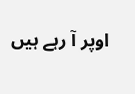اوپر آ رہے ہیں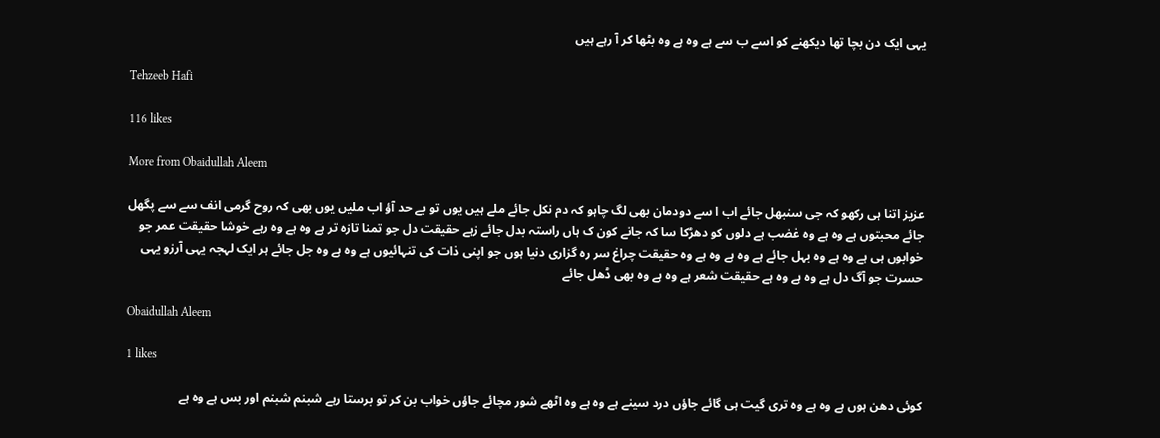یہی ایک دن بچا تھا دیکھنے کو اسے ب سے ہے وہ ہے وہ بٹھا کر آ رہے ہیں

Tehzeeb Hafi

116 likes

More from Obaidullah Aleem

عزیز اتنا ہی رکھو کہ جی سنبھل جائے اب ا سے دودمان بھی لگ چاہو کہ دم نکل جائے ملے ہیں یوں تو بے حد آؤ اب ملیں یوں بھی کہ روح گرمی انف سے سے پگھل جائے محبتوں ہے وہ ہے وہ غضب ہے دلوں کو دھڑکا سا کہ جانے کون ک ہاں راستہ بدل جائے زہے حقیقت دل جو تمنا تازہ تر ہے وہ ہے وہ رہے خوشا حقیقت عمر جو خوابوں ہی ہے وہ ہے وہ بہل جائے ہے وہ ہے وہ ہے وہ حقیقت چراغ سر رہ گزاری دنیا ہوں جو اپنی ذات کی تنہائیوں ہے وہ ہے وہ جل جائے ہر ایک لہجہ یہی آرزو یہی حسرت جو آگ دل ہے وہ ہے وہ ہے حقیقت شعر ہے وہ ہے وہ بھی ڈھل جائے

Obaidullah Aleem

1 likes

کوئی دھن ہوں ہے وہ ہے وہ تری گیت ہی گائے جاؤں درد سینے ہے وہ ہے وہ اٹھے شور مچائے جاؤں خواب بن کر تو برستا رہے شبنم شبنم اور بس ہے وہ ہے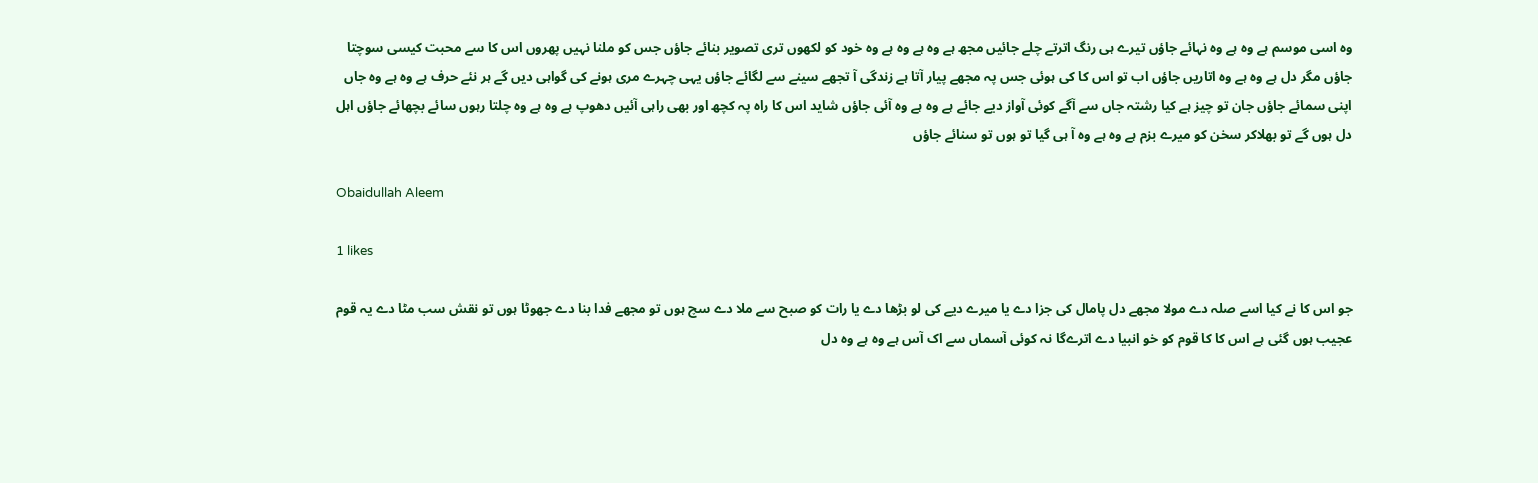وہ اسی موسم ہے وہ ہے وہ نہائے جاؤں تیرے ہی رنگ اترتے چلے جائیں مجھ ہے وہ ہے وہ ہے وہ خود کو لکھوں تری تصویر بنائے جاؤں جس کو ملنا نہیں پھروں اس کا سے محبت کیسی سوچتا جاؤں مگر دل ہے وہ ہے وہ اتاریں جاؤں اب تو اس کا کی ہوئی جس پہ مجھے پیار آتا ہے زندگی آ تجھے سینے سے لگائے جاؤں یہی چہرے مری ہونے کی گواہی دیں گے ہر نئے حرف ہے وہ ہے وہ جاں اپنی سمائے جاؤں جان تو چیز ہے کیا رشتہ جاں سے آگے کوئی آواز دیے جائے ہے وہ ہے وہ آئی جاؤں شاید اس کا راہ پہ کچھ اور بھی راہی آئیں دھوپ ہے وہ ہے وہ چلتا رہوں سائے بچھائے جاؤں اہل دل ہوں گے تو بھلاکر سخن کو میرے بزم ہے وہ ہے وہ آ ہی گیا تو ہوں تو سنائے جاؤں

Obaidullah Aleem

1 likes

جو اس کا نے کیا اسے صلہ دے مولا مجھے دل پامال کی جزا دے یا میرے دیے کی لو بڑھا دے یا رات کو صبح سے ملا دے سچ ہوں تو مجھے فدا بنا دے جھوٹا ہوں تو نقش سب مٹا دے یہ قوم عجیب ہوں گئی ہے اس کا کا قوم کو خو انبیا دے اترےگا نہ کوئی آسماں سے اک آس ہے وہ ہے وہ دل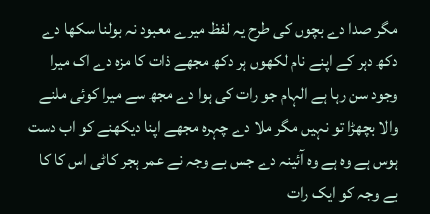مگر صدا دے بچوں کی طرح یہ لفظ میرے معبود نہ بولنا سکھا دے دکھ دہر کے اپنے نام لکھوں ہر دکھ مجھے ذات کا مزہ دے اک میرا وجود سن رہا ہے الہام جو رات کی ہوا دے مجھ سے میرا کوئی ملنے والا بچھڑا تو نہیں مگر ملا دے چہرہ مجھے اپنا دیکھنے کو اب دست ہوس ہے وہ ہے وہ آئینہ دے جس بے وجہ نے عمر ہجر کاٹی اس کا کا بے وجہ کو ایک رات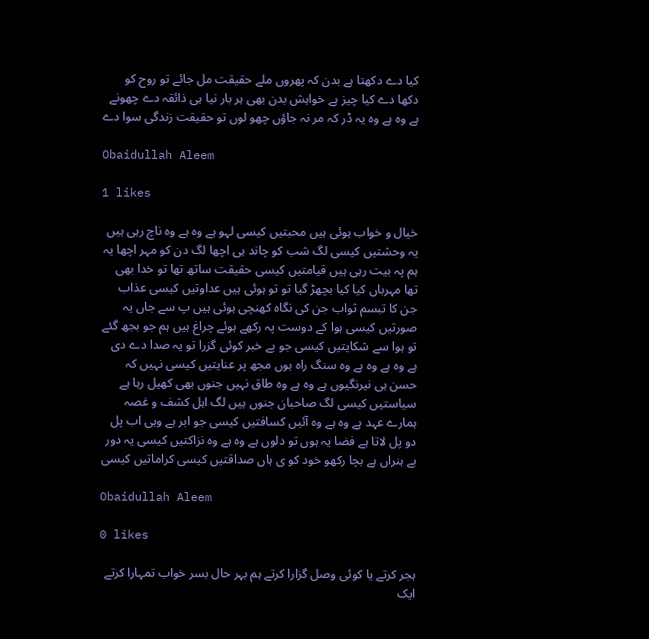کیا دے دکھتا ہے بدن کہ پھروں ملے حقیقت مل جائے تو روح کو دکھا دے کیا چیز ہے خواہش بدن بھی ہر بار نیا ہی ذائقہ دے چھونے ہے وہ ہے وہ یہ ڈر کہ مر نہ جاؤں چھو لوں تو حقیقت زندگی سوا دے

Obaidullah Aleem

1 likes

خیال و خواب ہوئی ہیں محبتیں کیسی لہو ہے وہ ہے وہ ناچ رہی ہیں یہ وحشتیں کیسی لگ شب کو چاند ہی اچھا لگ دن کو مہر اچھا یہ ہم پہ بیت رہی ہیں قیامتیں کیسی حقیقت ساتھ تھا تو خدا بھی تھا مہرباں کیا کیا بچھڑ گیا تو تو ہوئی ہیں عداوتیں کیسی عذاب جن کا تبسم ثواب جن کی نگاہ کھنچی ہوئی ہیں پ سے جاں یہ صورتیں کیسی ہوا کے دوست پہ رکھے ہوئے چراغ ہیں ہم جو بجھ گئے تو ہوا سے شکایتیں کیسی جو بے خبر کوئی گزرا تو یہ صدا دے دی ہے وہ ہے وہ ہے وہ سنگ راہ ہوں مجھ پر عنایتیں کیسی نہیں کہ حسن ہی نیرنگیوں ہے وہ ہے وہ طاق نہیں جنوں بھی کھیل رہا ہے سیاستیں کیسی لگ صاحبان جنوں ہیں لگ اہل کشف و غصہ ہمارے عہد ہے وہ ہے وہ آئیں کسافتیں کیسی جو ابر ہے وہی اب پل دو پل لاتا ہے فضا یہ ہوں تو دلوں ہے وہ ہے وہ نزاکتیں کیسی یہ دور بے ہنراں ہے بچا رکھو خود کو ی ہاں صداقتیں کیسی کراماتیں کیسی

Obaidullah Aleem

0 likes

ہجر کرتے یا کوئی وصل گزارا کرتے ہم بہر حال بسر خواب تمہارا کرتے ایک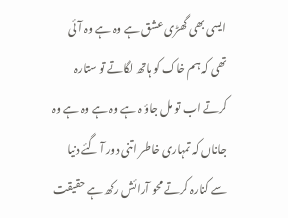ایسی بھی گھڑی عشق ہے وہ ہے وہ آئی تھی کہ ہم خاک کو ہاتھ لگاتے تو ستارہ کرتے اب تو مل جاؤ ہ ہے وہ ہے وہ ہے وہ جاناں کہ تمہاری خاطر اتنی دور آ گئے دنیا سے کنارہ کرتے محو آرائش رکھ ہے حقیقت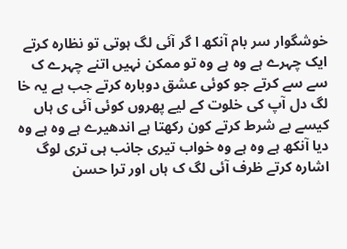خوشگوار سر بام آنکھ ا گر آئی لگ ہوتی تو نظارہ کرتے ایک چہرے ہے وہ ہے وہ تو ممکن نہیں اتنے چہرے ک سے سے کرتے جو کوئی عشق دوبارہ کرتے جب ہے یہ خا لگ دل آپ کی خلوت کے لیے پھروں کوئی آئی ی ہاں کیسے بے شرط کرتے کون رکھتا ہے اندھیرے ہے وہ ہے وہ دیا آنکھ ہے وہ ہے وہ خواب تیری جانب ہی تری لوگ اشارہ کرتے ظرف آئی لگ ک ہاں اور ترا حسن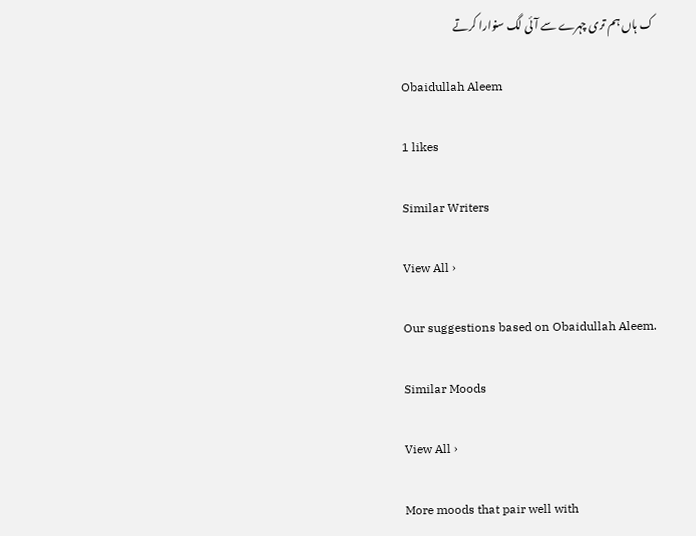ک ہاں ہم تری چہرے سے آئی لگ سنوارا کرتے

Obaidullah Aleem

1 likes

Similar Writers

View All ›

Our suggestions based on Obaidullah Aleem.

Similar Moods

View All ›

More moods that pair well with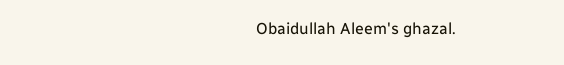Obaidullah Aleem's ghazal.